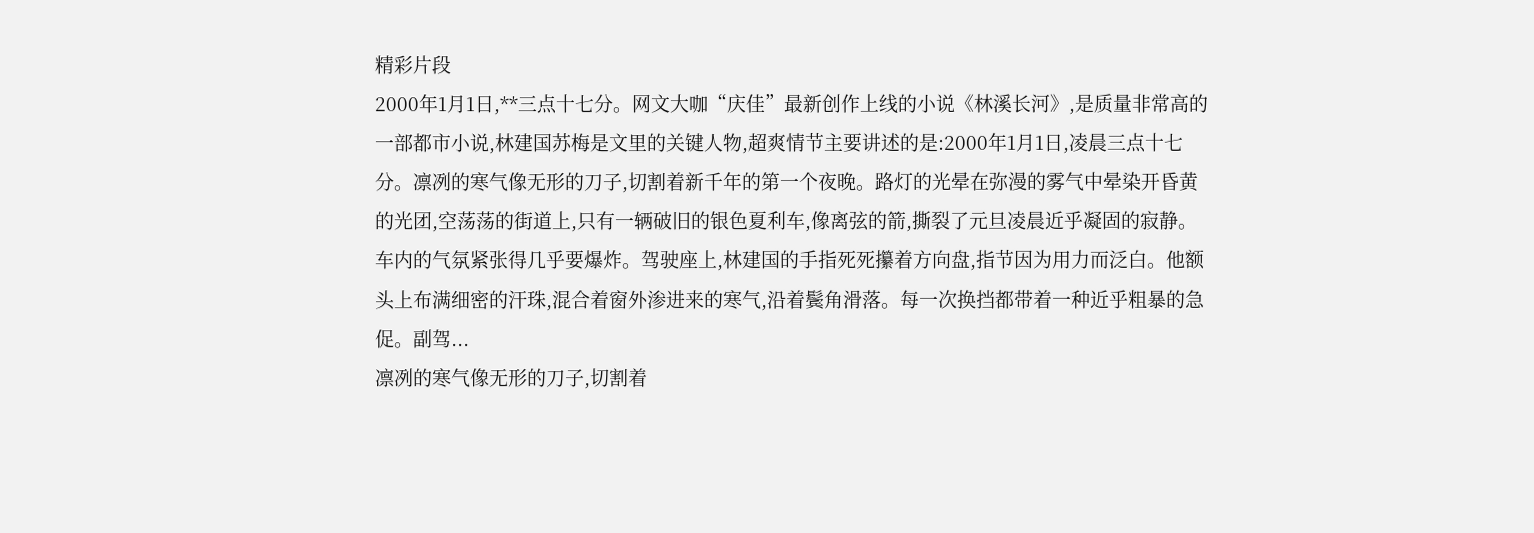精彩片段
2000年1月1日,**三点十七分。网文大咖“庆佳”最新创作上线的小说《林溪长河》,是质量非常高的一部都市小说,林建国苏梅是文里的关键人物,超爽情节主要讲述的是:2000年1月1日,凌晨三点十七分。凛冽的寒气像无形的刀子,切割着新千年的第一个夜晚。路灯的光晕在弥漫的雾气中晕染开昏黄的光团,空荡荡的街道上,只有一辆破旧的银色夏利车,像离弦的箭,撕裂了元旦凌晨近乎凝固的寂静。车内的气氛紧张得几乎要爆炸。驾驶座上,林建国的手指死死攥着方向盘,指节因为用力而泛白。他额头上布满细密的汗珠,混合着窗外渗进来的寒气,沿着鬓角滑落。每一次换挡都带着一种近乎粗暴的急促。副驾...
凛冽的寒气像无形的刀子,切割着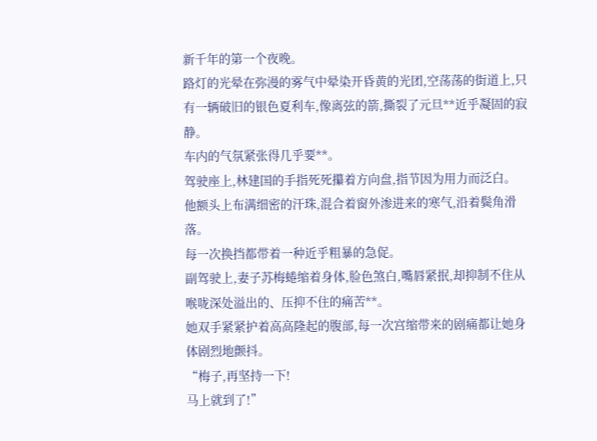新千年的第一个夜晚。
路灯的光晕在弥漫的雾气中晕染开昏黄的光团,空荡荡的街道上,只有一辆破旧的银色夏利车,像离弦的箭,撕裂了元旦**近乎凝固的寂静。
车内的气氛紧张得几乎要**。
驾驶座上,林建国的手指死死攥着方向盘,指节因为用力而泛白。
他额头上布满细密的汗珠,混合着窗外渗进来的寒气,沿着鬓角滑落。
每一次换挡都带着一种近乎粗暴的急促。
副驾驶上,妻子苏梅蜷缩着身体,脸色煞白,嘴唇紧抿,却抑制不住从喉咙深处溢出的、压抑不住的痛苦**。
她双手紧紧护着高高隆起的腹部,每一次宫缩带来的剧痛都让她身体剧烈地颤抖。
“梅子,再坚持一下!
马上就到了!”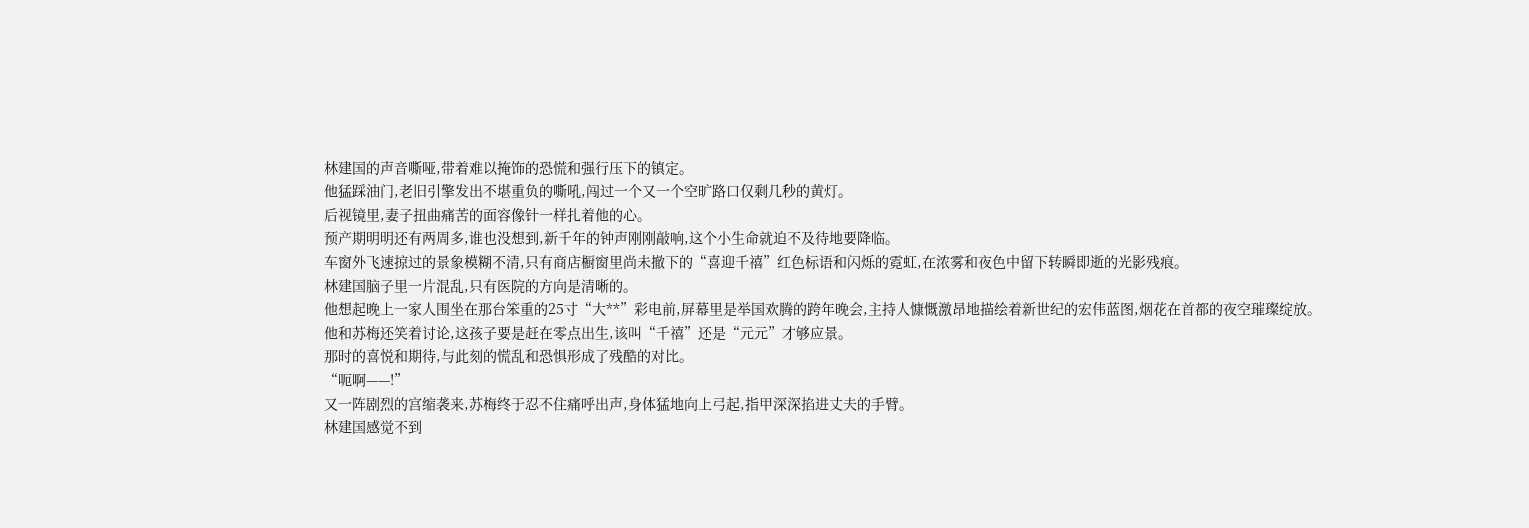林建国的声音嘶哑,带着难以掩饰的恐慌和强行压下的镇定。
他猛踩油门,老旧引擎发出不堪重负的嘶吼,闯过一个又一个空旷路口仅剩几秒的黄灯。
后视镜里,妻子扭曲痛苦的面容像针一样扎着他的心。
预产期明明还有两周多,谁也没想到,新千年的钟声刚刚敲响,这个小生命就迫不及待地要降临。
车窗外飞速掠过的景象模糊不清,只有商店橱窗里尚未撤下的“喜迎千禧”红色标语和闪烁的霓虹,在浓雾和夜色中留下转瞬即逝的光影残痕。
林建国脑子里一片混乱,只有医院的方向是清晰的。
他想起晚上一家人围坐在那台笨重的25寸“大**”彩电前,屏幕里是举国欢腾的跨年晚会,主持人慷慨激昂地描绘着新世纪的宏伟蓝图,烟花在首都的夜空璀璨绽放。
他和苏梅还笑着讨论,这孩子要是赶在零点出生,该叫“千禧”还是“元元”才够应景。
那时的喜悦和期待,与此刻的慌乱和恐惧形成了残酷的对比。
“呃啊——!”
又一阵剧烈的宫缩袭来,苏梅终于忍不住痛呼出声,身体猛地向上弓起,指甲深深掐进丈夫的手臂。
林建国感觉不到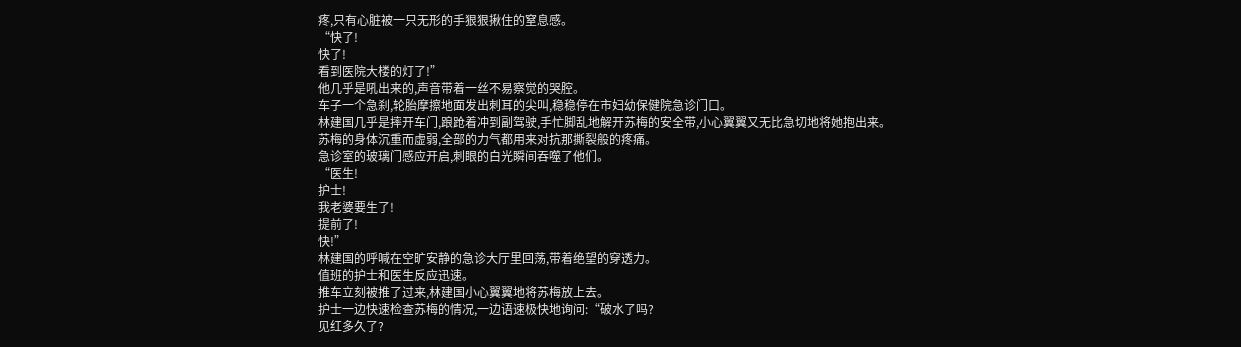疼,只有心脏被一只无形的手狠狠揪住的窒息感。
“快了!
快了!
看到医院大楼的灯了!”
他几乎是吼出来的,声音带着一丝不易察觉的哭腔。
车子一个急刹,轮胎摩擦地面发出刺耳的尖叫,稳稳停在市妇幼保健院急诊门口。
林建国几乎是摔开车门,踉跄着冲到副驾驶,手忙脚乱地解开苏梅的安全带,小心翼翼又无比急切地将她抱出来。
苏梅的身体沉重而虚弱,全部的力气都用来对抗那撕裂般的疼痛。
急诊室的玻璃门感应开启,刺眼的白光瞬间吞噬了他们。
“医生!
护士!
我老婆要生了!
提前了!
快!”
林建国的呼喊在空旷安静的急诊大厅里回荡,带着绝望的穿透力。
值班的护士和医生反应迅速。
推车立刻被推了过来,林建国小心翼翼地将苏梅放上去。
护士一边快速检查苏梅的情况,一边语速极快地询问:“破水了吗?
见红多久了?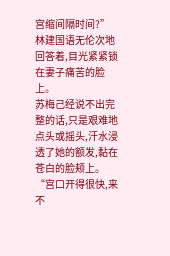宫缩间隔时间?”
林建国语无伦次地回答着,目光紧紧锁在妻子痛苦的脸上。
苏梅己经说不出完整的话,只是艰难地点头或摇头,汗水浸透了她的额发,黏在苍白的脸颊上。
“宫口开得很快,来不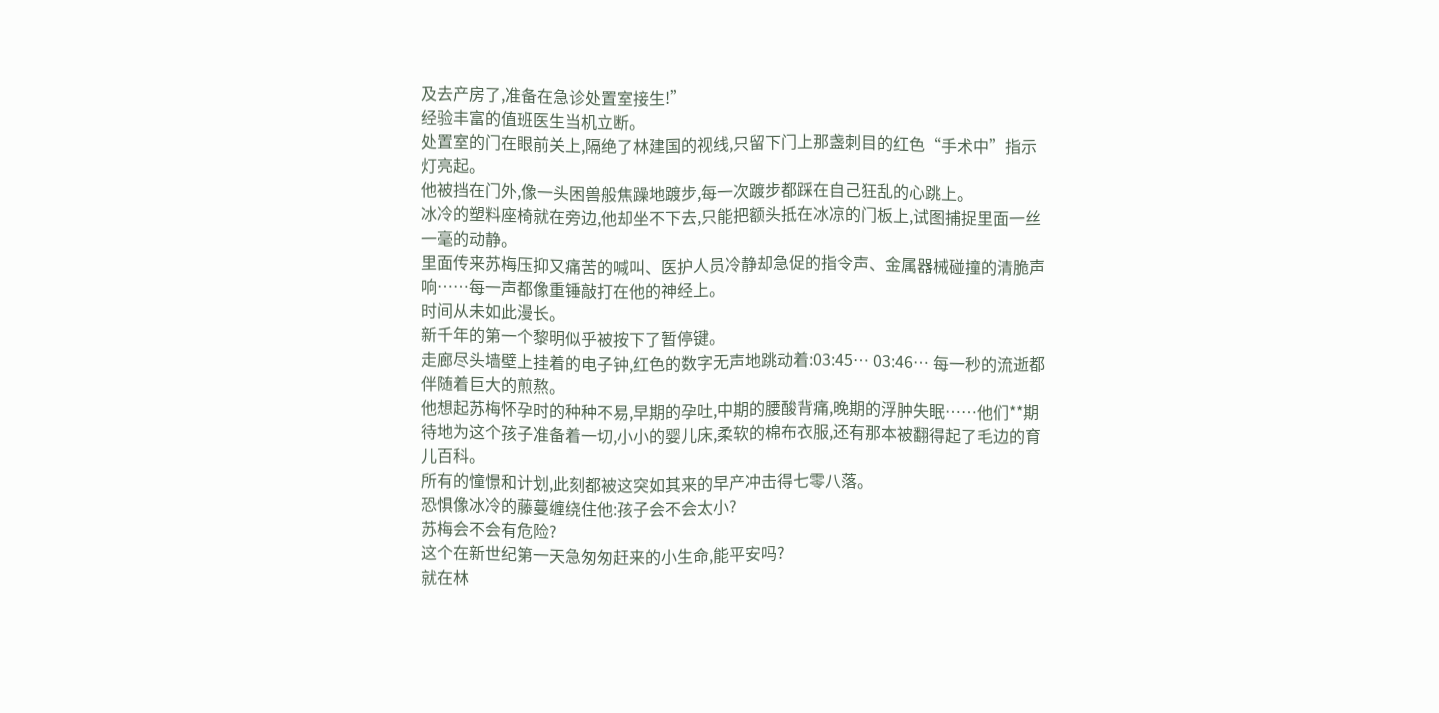及去产房了,准备在急诊处置室接生!”
经验丰富的值班医生当机立断。
处置室的门在眼前关上,隔绝了林建国的视线,只留下门上那盏刺目的红色“手术中”指示灯亮起。
他被挡在门外,像一头困兽般焦躁地踱步,每一次踱步都踩在自己狂乱的心跳上。
冰冷的塑料座椅就在旁边,他却坐不下去,只能把额头抵在冰凉的门板上,试图捕捉里面一丝一毫的动静。
里面传来苏梅压抑又痛苦的喊叫、医护人员冷静却急促的指令声、金属器械碰撞的清脆声响……每一声都像重锤敲打在他的神经上。
时间从未如此漫长。
新千年的第一个黎明似乎被按下了暂停键。
走廊尽头墙壁上挂着的电子钟,红色的数字无声地跳动着:03:45… 03:46… 每一秒的流逝都伴随着巨大的煎熬。
他想起苏梅怀孕时的种种不易,早期的孕吐,中期的腰酸背痛,晚期的浮肿失眠……他们**期待地为这个孩子准备着一切,小小的婴儿床,柔软的棉布衣服,还有那本被翻得起了毛边的育儿百科。
所有的憧憬和计划,此刻都被这突如其来的早产冲击得七零八落。
恐惧像冰冷的藤蔓缠绕住他:孩子会不会太小?
苏梅会不会有危险?
这个在新世纪第一天急匆匆赶来的小生命,能平安吗?
就在林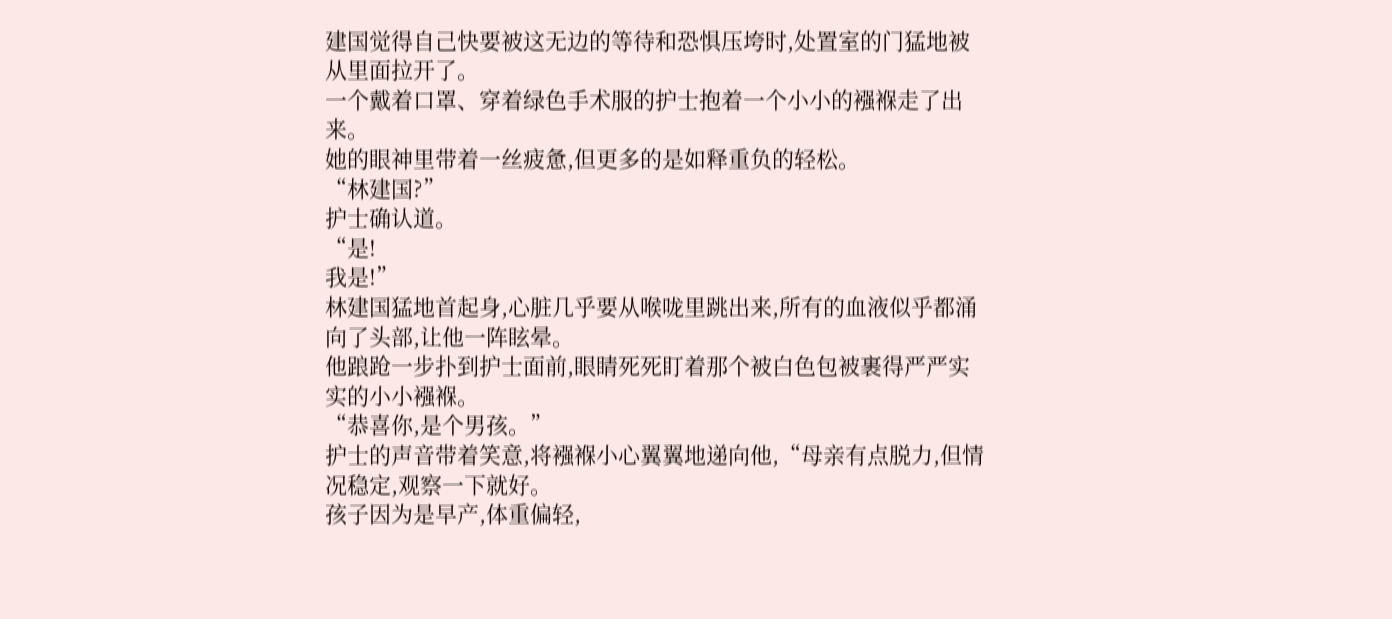建国觉得自己快要被这无边的等待和恐惧压垮时,处置室的门猛地被从里面拉开了。
一个戴着口罩、穿着绿色手术服的护士抱着一个小小的襁褓走了出来。
她的眼神里带着一丝疲惫,但更多的是如释重负的轻松。
“林建国?”
护士确认道。
“是!
我是!”
林建国猛地首起身,心脏几乎要从喉咙里跳出来,所有的血液似乎都涌向了头部,让他一阵眩晕。
他踉跄一步扑到护士面前,眼睛死死盯着那个被白色包被裹得严严实实的小小襁褓。
“恭喜你,是个男孩。”
护士的声音带着笑意,将襁褓小心翼翼地递向他,“母亲有点脱力,但情况稳定,观察一下就好。
孩子因为是早产,体重偏轻,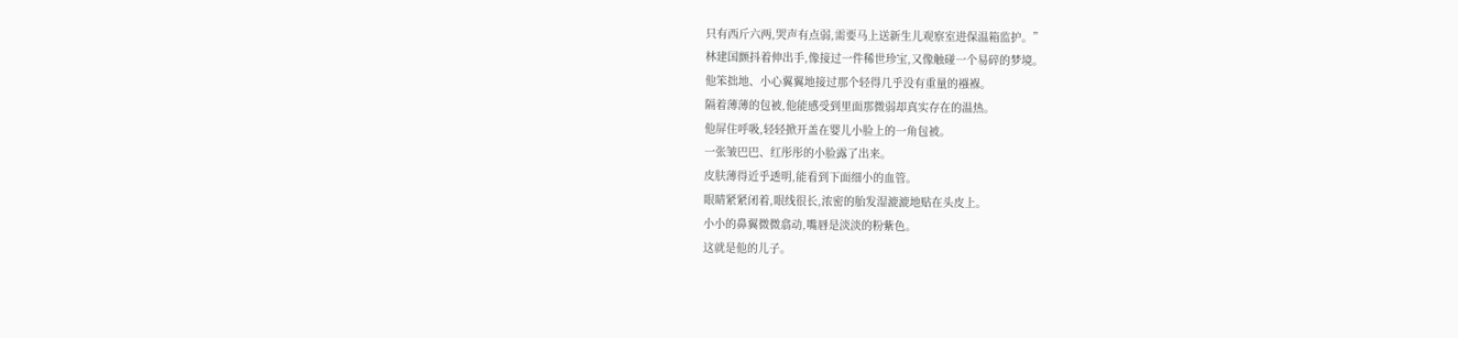只有西斤六两,哭声有点弱,需要马上送新生儿观察室进保温箱监护。”
林建国颤抖着伸出手,像接过一件稀世珍宝,又像触碰一个易碎的梦境。
他笨拙地、小心翼翼地接过那个轻得几乎没有重量的襁褓。
隔着薄薄的包被,他能感受到里面那微弱却真实存在的温热。
他屏住呼吸,轻轻掀开盖在婴儿小脸上的一角包被。
一张皱巴巴、红彤彤的小脸露了出来。
皮肤薄得近乎透明,能看到下面细小的血管。
眼睛紧紧闭着,眼线很长,浓密的胎发湿漉漉地贴在头皮上。
小小的鼻翼微微翕动,嘴唇是淡淡的粉紫色。
这就是他的儿子。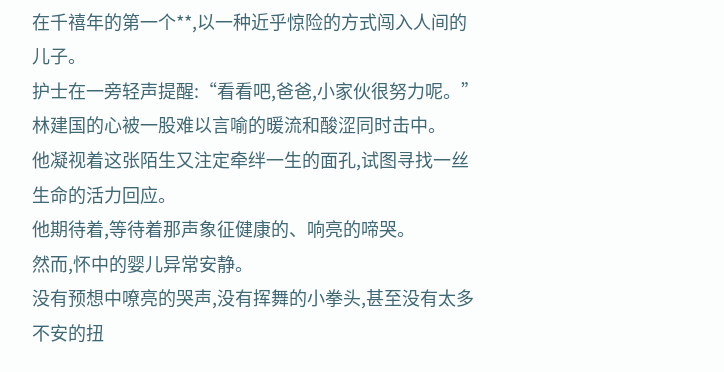在千禧年的第一个**,以一种近乎惊险的方式闯入人间的儿子。
护士在一旁轻声提醒:“看看吧,爸爸,小家伙很努力呢。”
林建国的心被一股难以言喻的暖流和酸涩同时击中。
他凝视着这张陌生又注定牵绊一生的面孔,试图寻找一丝生命的活力回应。
他期待着,等待着那声象征健康的、响亮的啼哭。
然而,怀中的婴儿异常安静。
没有预想中嘹亮的哭声,没有挥舞的小拳头,甚至没有太多不安的扭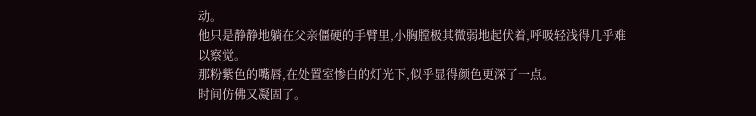动。
他只是静静地躺在父亲僵硬的手臂里,小胸膛极其微弱地起伏着,呼吸轻浅得几乎难以察觉。
那粉紫色的嘴唇,在处置室惨白的灯光下,似乎显得颜色更深了一点。
时间仿佛又凝固了。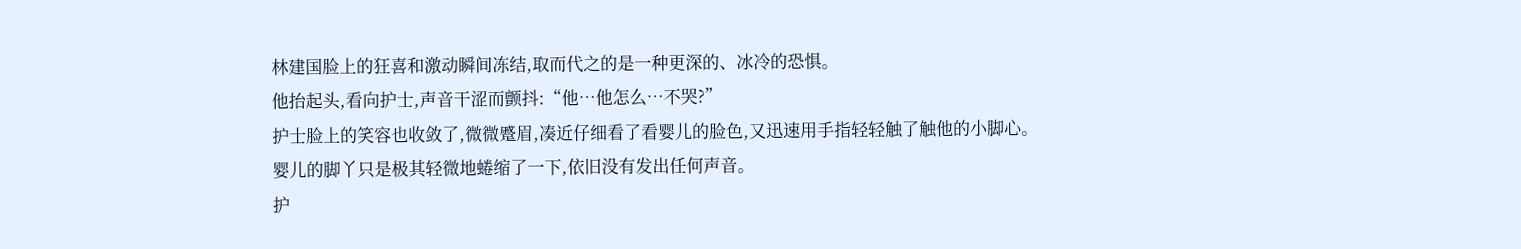林建国脸上的狂喜和激动瞬间冻结,取而代之的是一种更深的、冰冷的恐惧。
他抬起头,看向护士,声音干涩而颤抖:“他…他怎么…不哭?”
护士脸上的笑容也收敛了,微微蹙眉,凑近仔细看了看婴儿的脸色,又迅速用手指轻轻触了触他的小脚心。
婴儿的脚丫只是极其轻微地蜷缩了一下,依旧没有发出任何声音。
护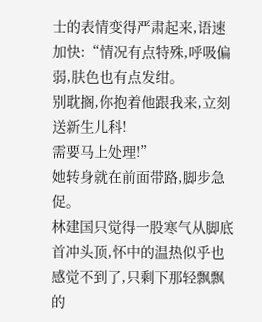士的表情变得严肃起来,语速加快:“情况有点特殊,呼吸偏弱,肤色也有点发绀。
别耽搁,你抱着他跟我来,立刻送新生儿科!
需要马上处理!”
她转身就在前面带路,脚步急促。
林建国只觉得一股寒气从脚底首冲头顶,怀中的温热似乎也感觉不到了,只剩下那轻飘飘的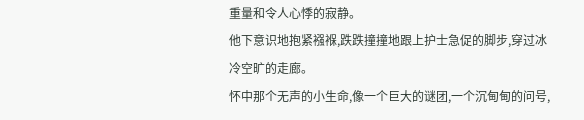重量和令人心悸的寂静。
他下意识地抱紧襁褓,跌跌撞撞地跟上护士急促的脚步,穿过冰冷空旷的走廊。
怀中那个无声的小生命,像一个巨大的谜团,一个沉甸甸的问号,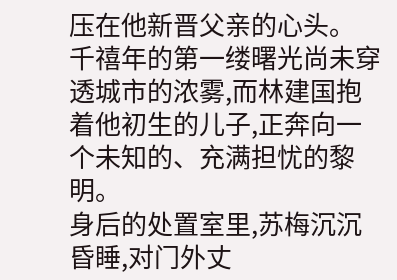压在他新晋父亲的心头。
千禧年的第一缕曙光尚未穿透城市的浓雾,而林建国抱着他初生的儿子,正奔向一个未知的、充满担忧的黎明。
身后的处置室里,苏梅沉沉昏睡,对门外丈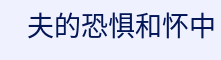夫的恐惧和怀中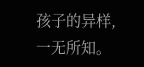孩子的异样,一无所知。